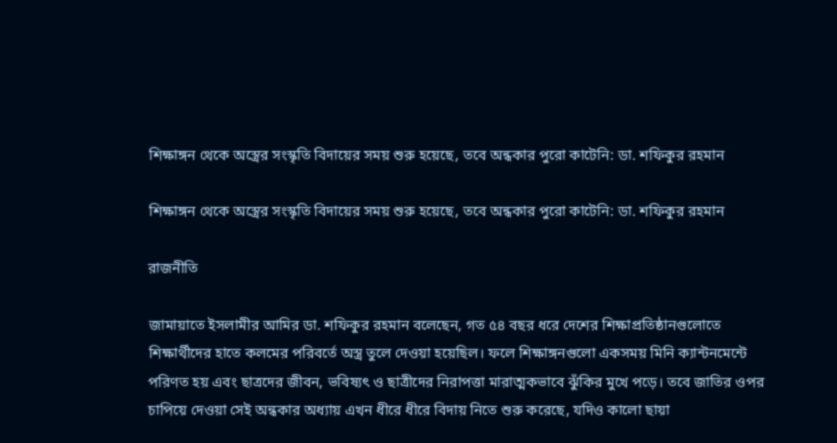শিক্ষাঙ্গন থেকে অস্ত্রের সংস্কৃতি বিদায়ের সময় শুরু হয়েছে, তবে অন্ধকার পুরো কাটেনি: ডা. শফিকুর রহমান

শিক্ষাঙ্গন থেকে অস্ত্রের সংস্কৃতি বিদায়ের সময় শুরু হয়েছে, তবে অন্ধকার পুরো কাটেনি: ডা. শফিকুর রহমান

রাজনীতি

জামায়াতে ইসলামীর আমির ডা. শফিকুর রহমান বলেছেন, গত ৫৪ বছর ধরে দেশের শিক্ষাপ্রতিষ্ঠানগুলোতে শিক্ষার্থীদের হাতে কলমের পরিবর্তে অস্ত্র তুলে দেওয়া হয়েছিল। ফলে শিক্ষাঙ্গনগুলো একসময় মিনি ক্যান্টনমেন্টে পরিণত হয় এবং ছাত্রদের জীবন, ভবিষ্যৎ ও ছাত্রীদের নিরাপত্তা মারাত্মকভাবে ঝুঁকির মুখে পড়ে। তবে জাতির ওপর চাপিয়ে দেওয়া সেই অন্ধকার অধ্যায় এখন ধীরে ধীরে বিদায় নিতে শুরু করেছে, যদিও কালো ছায়া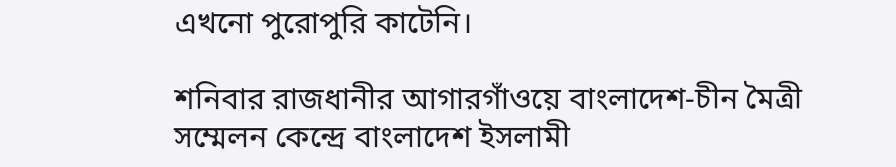এখনো পুরোপুরি কাটেনি।

শনিবার রাজধানীর আগারগাঁওয়ে বাংলাদেশ-চীন মৈত্রী সম্মেলন কেন্দ্রে বাংলাদেশ ইসলামী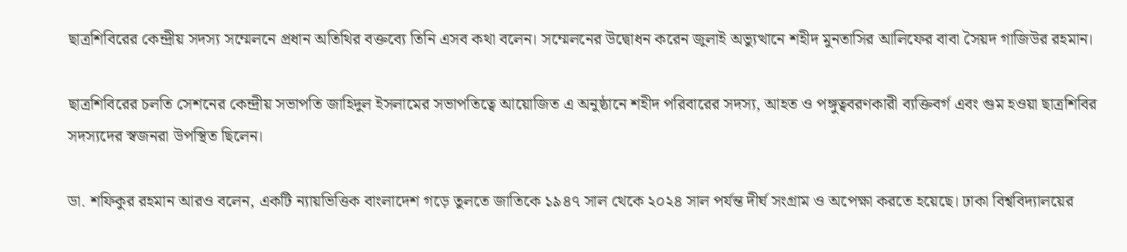ছাত্রশিবিরের কেন্দ্রীয় সদস্য সম্মেলনে প্রধান অতিথির বক্তব্যে তিনি এসব কথা বলেন। সম্মেলনের উদ্বোধন করেন জুলাই অভ্যুত্থানে শহীদ মুনতাসির আলিফের বাবা সৈয়দ গাজিউর রহমান।

ছাত্রশিবিরের চলতি সেশনের কেন্দ্রীয় সভাপতি জাহিদুল ইসলামের সভাপতিত্বে আয়োজিত এ অনুষ্ঠানে শহীদ পরিবারের সদস্য, আহত ও পঙ্গুত্ববরণকারী ব্যক্তিবর্গ এবং গুম হওয়া ছাত্রশিবির সদস্যদের স্বজনরা উপস্থিত ছিলেন।

ডা. শফিকুর রহমান আরও বলেন, একটি ন্যায়ভিত্তিক বাংলাদেশ গড়ে তুলতে জাতিকে ১৯৪৭ সাল থেকে ২০২৪ সাল পর্যন্ত দীর্ঘ সংগ্রাম ও অপেক্ষা করতে হয়েছে। ঢাকা বিশ্ববিদ্যালয়ের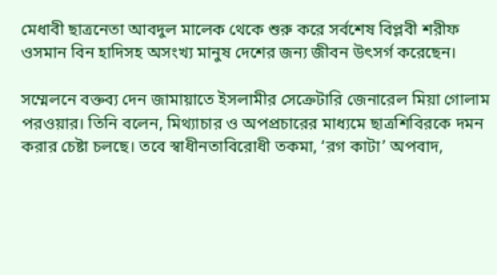মেধাবী ছাত্রনেতা আবদুল মালেক থেকে শুরু করে সর্বশেষ বিপ্লবী শরীফ ওসমান বিন হাদিসহ অসংখ্য মানুষ দেশের জন্য জীবন উৎসর্গ করেছেন।

সম্মেলনে বক্তব্য দেন জামায়াতে ইসলামীর সেক্রেটারি জেনারেল মিয়া গোলাম পরওয়ার। তিনি বলেন, মিথ্যাচার ও অপপ্রচারের মাধ্যমে ছাত্রশিবিরকে দমন করার চেষ্টা চলছে। তবে স্বাধীনতাবিরোধী তকমা, ‘রগ কাটা’ অপবাদ,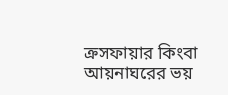ক্রসফায়ার কিংবা আয়নাঘরের ভয়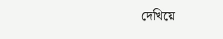দেখিয়ে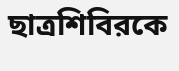ছাত্রশিবিরকে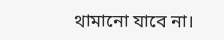থামানো যাবে না।